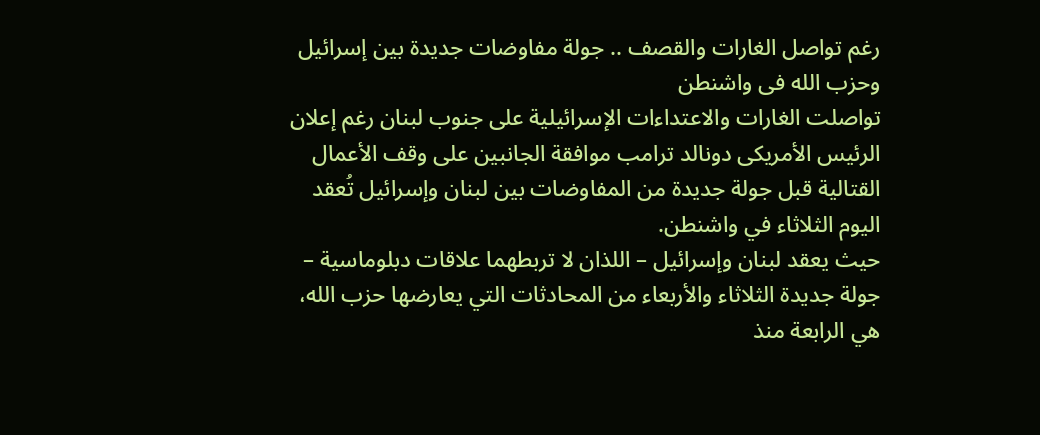رغم تواصل الغارات والقصف .. جولة مفاوضات جديدة بين إسرائيل وحزب الله فى واشنطن
تواصلت الغارات والاعتداءات الإسرائيلية على جنوب لبنان رغم إعلان الرئيس الأمريكى دونالد ترامب موافقة الجانبين على وقف الأعمال القتالية قبل جولة جديدة من المفاوضات بين لبنان وإسرائيل تُعقد اليوم الثلاثاء في واشنطن.
حيث يعقد لبنان وإسرائيل – اللذان لا تربطهما علاقات دبلوماسية – جولة جديدة الثلاثاء والأربعاء من المحادثات التي يعارضها حزب الله، هي الرابعة منذ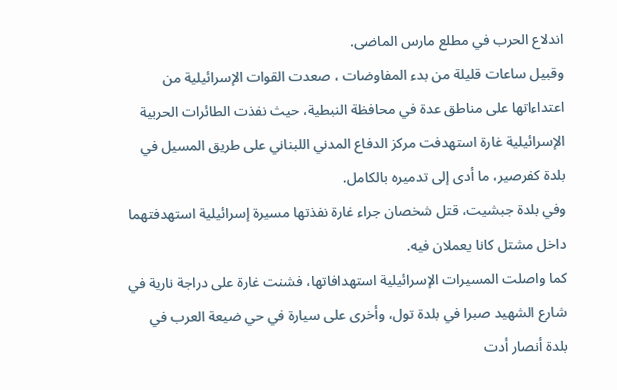اندلاع الحرب في مطلع مارس الماضى.
وقبيل ساعات قليلة من بدء المفاوضات ، صعدت القوات الإسرائيلية من اعتداءاتها على مناطق عدة في محافظة النبطية، حيث نفذت الطائرات الحربية الإسرائيلية غارة استهدفت مركز الدفاع المدني اللبناني على طريق المسيل في بلدة كفرصير، ما أدى إلى تدميره بالكامل.
وفي بلدة جبشيت، قتل شخصان جراء غارة نفذتها مسيرة إسرائيلية استهدفتهما داخل مشتل كانا يعملان فيه.
كما واصلت المسيرات الإسرائيلية استهدافاتها، فشنت غارة على دراجة نارية في شارع الشهيد صبرا في بلدة تول، وأخرى على سيارة في حي ضيعة العرب في بلدة أنصار أدت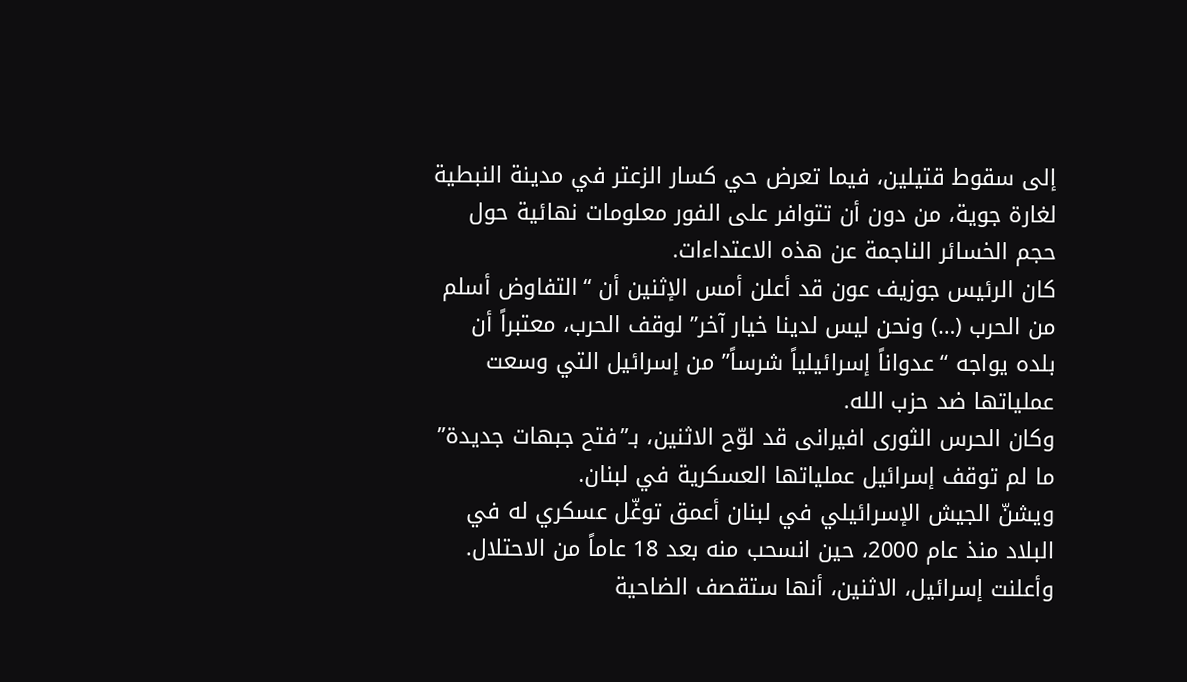إلى سقوط قتيلين، فيما تعرض حي كسار الزعتر في مدينة النبطية لغارة جوية، من دون أن تتوافر على الفور معلومات نهائية حول حجم الخسائر الناجمة عن هذه الاعتداءات.
كان الرئيس جوزيف عون قد أعلن أمس الإثنين أن “التفاوض أسلم من الحرب (…) ونحن ليس لدينا خيار آخر” لوقف الحرب، معتبراً أن بلده يواجه “عدواناً إسرائيلياً شرساً” من إسرائيل التي وسعت عملياتها ضد حزب الله.
وكان الحرس الثورى افيرانى قد لوّح الاثنين، بـ”فتح جبهات جديدة” ما لم توقف إسرائيل عملياتها العسكرية في لبنان.
ويشنّ الجيش الإسرائيلي في لبنان أعمق توغّل عسكري له في البلاد منذ عام 2000، حين انسحب منه بعد 18 عاماً من الاحتلال.
وأعلنت إسرائيل، الاثنين، أنها ستقصف الضاحية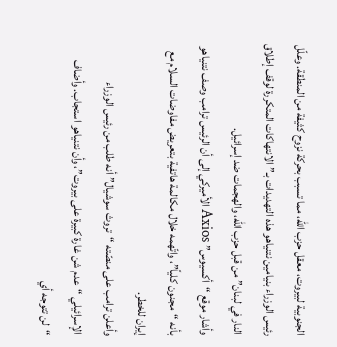الجنوبية لبيروت، معقل حزب الله، مما تسبب بحركة نزوح كثيفة من المنطقة. وعلّل رئيس الوزراء بنيامين نتنياهو هذه التهديدات بـ”الانتهاكات المتكررة لوقف إطلاق النار في لبنان” من قبل حزب الله، والهجمات ضد إسرائيل.
وأشار موقع “أكسيوس” Axios الأميركي إلى أن الرئيس ترامب وصف نتنياهو بأنه “مجنون كلياً”، واتّهمه خلال مكالمة هاتفية بتعريض مفاوضات السلام مع إيران للخطر.
وأعلن ترامب على منصّته “تروث سوشيال” أنه طلب من رئيس الوزراء الإسرائيلي “عدم شن غارة كبيرة على بيروت”، وأن نتنياهو استجاب. وأضاف “لن تتوجه أي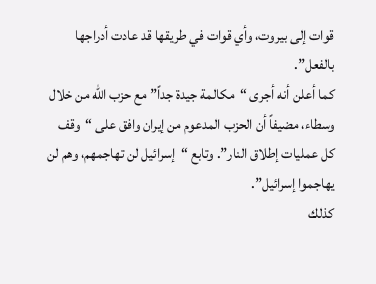قوات إلى بيروت، وأي قوات في طريقها قد عادت أدراجها بالفعل”.
كما أعلن أنه أجرى “مكالمة جيدة جداً” مع حزب الله من خلال وسطاء، مضيفاً أن الحزب المدعوم من إيران وافق على “وقف كل عمليات إطلاق النار”. وتابع “إسرائيل لن تهاجمهم، وهم لن يهاجموا إسرائيل”.
كذلك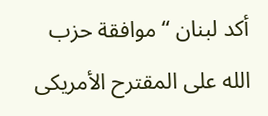أكد لبنان “موافقة حزب الله على المقترح الأمريكى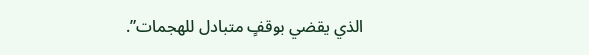الذي يقضي بوقفٍ متبادل للهجمات”.